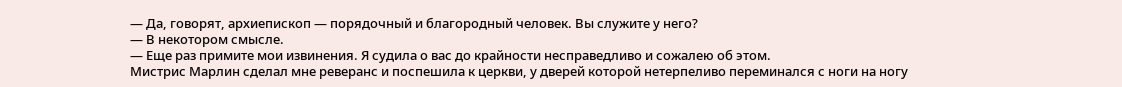— Да, говорят, архиепископ — порядочный и благородный человек. Вы служите у него?
— В некотором смысле.
— Еще раз примите мои извинения. Я судила о вас до крайности несправедливо и сожалею об этом.
Мистрис Марлин сделал мне реверанс и поспешила к церкви, у дверей которой нетерпеливо переминался с ноги на ногу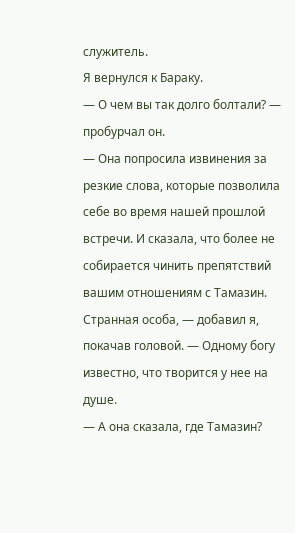служитель.
Я вернулся к Бараку.
— О чем вы так долго болтали? — пробурчал он.
— Она попросила извинения за резкие слова, которые позволила себе во время нашей прошлой встречи. И сказала, что более не собирается чинить препятствий вашим отношениям с Тамазин. Странная особа, — добавил я, покачав головой. — Одному богу известно, что творится у нее на душе.
— А она сказала, где Тамазин?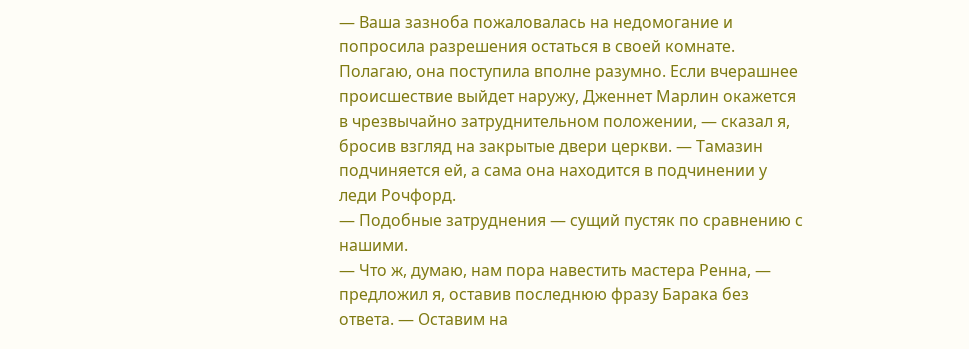— Ваша зазноба пожаловалась на недомогание и попросила разрешения остаться в своей комнате. Полагаю, она поступила вполне разумно. Если вчерашнее происшествие выйдет наружу, Дженнет Марлин окажется в чрезвычайно затруднительном положении, — сказал я, бросив взгляд на закрытые двери церкви. — Тамазин подчиняется ей, а сама она находится в подчинении у леди Рочфорд.
— Подобные затруднения — сущий пустяк по сравнению с нашими.
— Что ж, думаю, нам пора навестить мастера Ренна, — предложил я, оставив последнюю фразу Барака без ответа. — Оставим на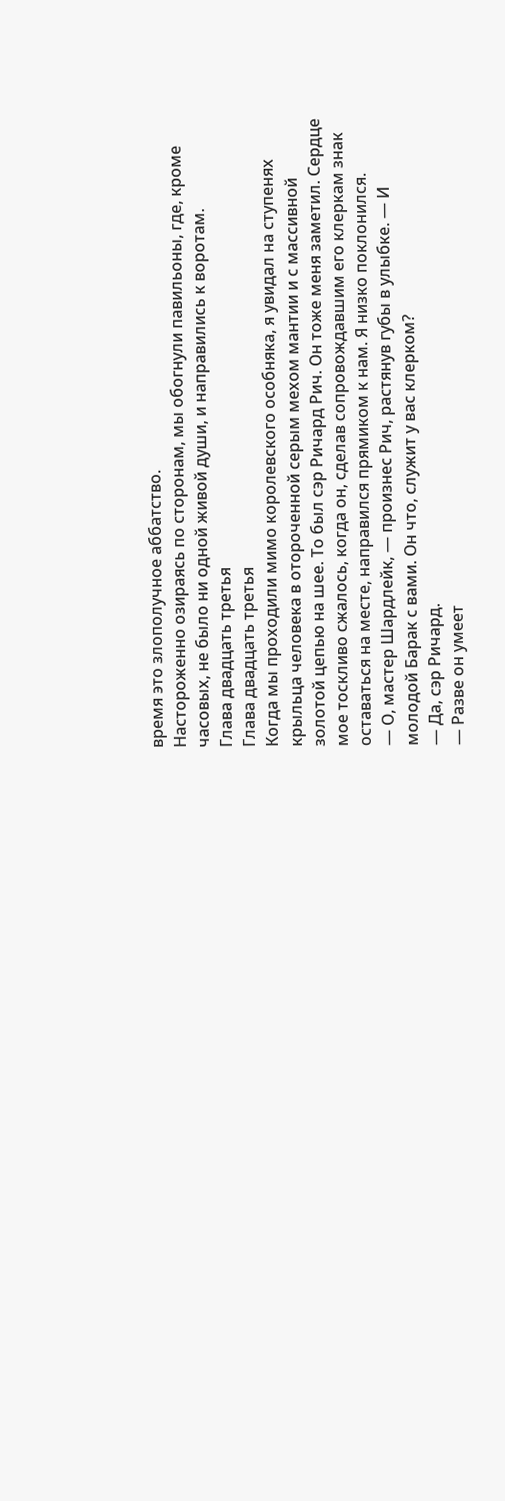время это злополучное аббатство.
Настороженно озираясь по сторонам, мы обогнули павильоны, где, кроме часовых, не было ни одной живой души, и направились к воротам.
Глава двадцать третья
Глава двадцать третья
Когда мы проходили мимо королевского особняка, я увидал на ступенях крыльца человека в отороченной серым мехом мантии и с массивной золотой цепью на шее. То был сэр Ричард Рич. Он тоже меня заметил. Сердце мое тоскливо сжалось, когда он, сделав сопровождавшим его клеркам знак оставаться на месте, направился прямиком к нам. Я низко поклонился.
— О, мастер Шардлейк, — произнес Рич, растянув губы в улыбке. — И молодой Барак с вами. Он что, служит у вас клерком?
— Да, сэр Ричард.
— Разве он умеет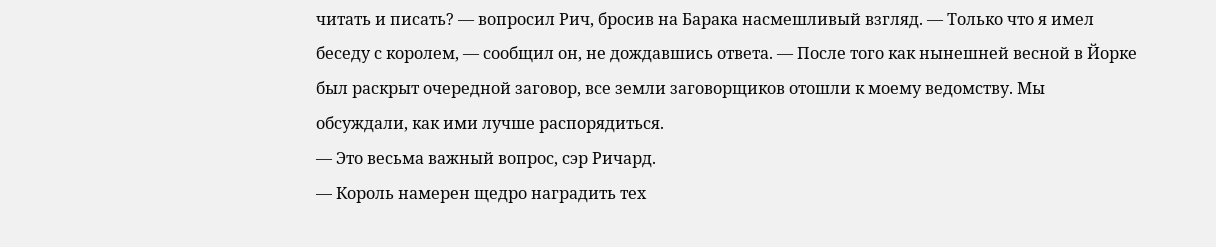читать и писать? — вопросил Рич, бросив на Барака насмешливый взгляд. — Только что я имел беседу с королем, — сообщил он, не дождавшись ответа. — После того как нынешней весной в Йорке был раскрыт очередной заговор, все земли заговорщиков отошли к моему ведомству. Мы обсуждали, как ими лучше распорядиться.
— Это весьма важный вопрос, сэр Ричард.
— Король намерен щедро наградить тех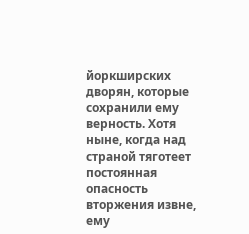йоркширских дворян, которые сохранили ему верность. Хотя ныне, когда над страной тяготеет постоянная опасность вторжения извне, ему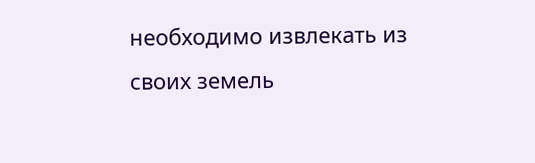необходимо извлекать из своих земель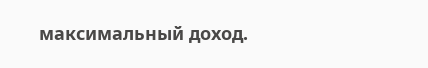максимальный доход.